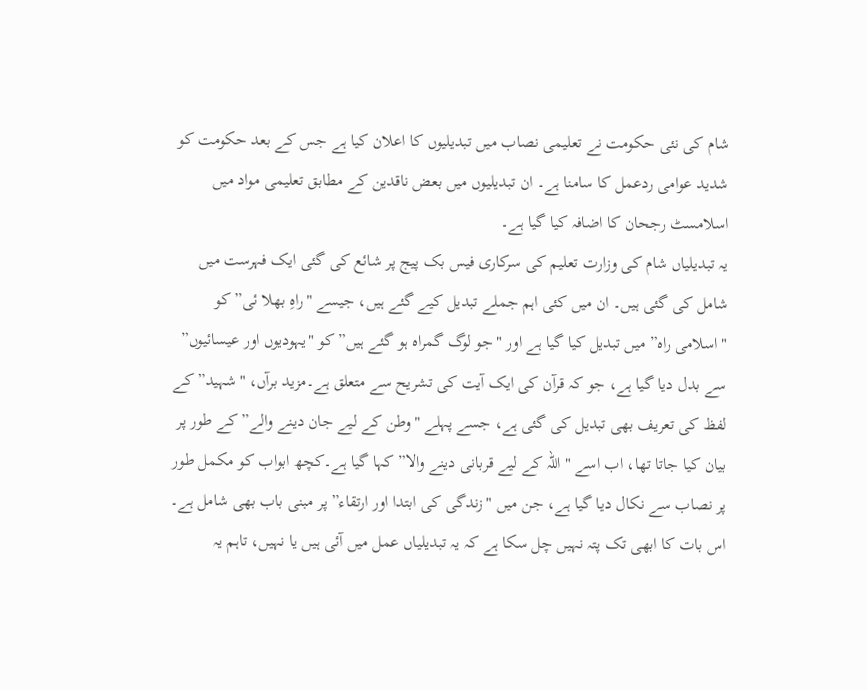شام کی نئی حکومت نے تعلیمی نصاب میں تبدیلیوں کا اعلان کیا ہے جس کے بعد حکومت کو شدید عوامی ردعمل کا سامنا ہے۔ ان تبدیلیوں میں بعض ناقدین کے مطابق تعلیمی مواد میں اسلامسٹ رجحان کا اضافہ کیا گیا ہے۔
یہ تبدیلیاں شام کی وزارت تعلیم کی سرکاری فیس بک پیج پر شائع کی گئی ایک فہرست میں شامل کی گئی ہیں۔ ان میں کئی اہم جملے تبدیل کیے گئے ہیں، جیسے "راہِ بھلا ئی” کو "اسلامی راہ” میں تبدیل کیا گیا ہے اور "جو لوگ گمراہ ہو گئے ہیں” کو "یہودیوں اور عیسائیوں” سے بدل دیا گیا ہے، جو کہ قرآن کی ایک آیت کی تشریح سے متعلق ہے۔مزید برآں، "شہید” کے لفظ کی تعریف بھی تبدیل کی گئی ہے، جسے پہلے "وطن کے لیے جان دینے والے” کے طور پر بیان کیا جاتا تھا، اب اسے "اللہ کے لیے قربانی دینے والا” کہا گیا ہے۔کچھ ابواب کو مکمل طور پر نصاب سے نکال دیا گیا ہے، جن میں "زندگی کی ابتدا اور ارتقاء” پر مبنی باب بھی شامل ہے۔
اس بات کا ابھی تک پتہ نہیں چل سکا ہے کہ یہ تبدیلیاں عمل میں آئی ہیں یا نہیں، تاہم یہ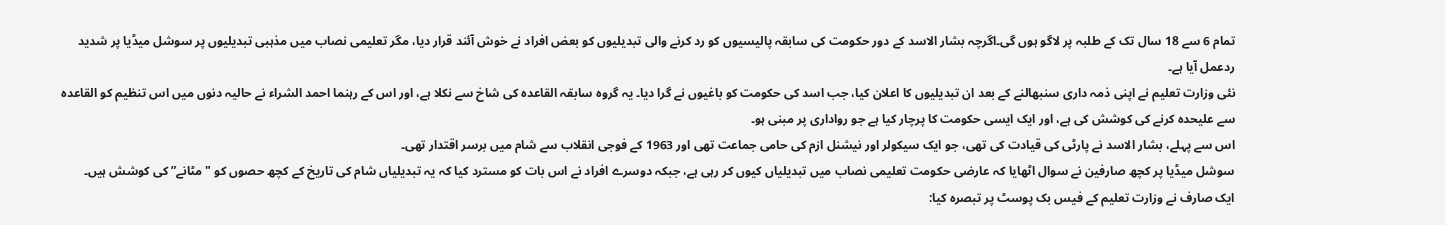تمام 6 سے 18 سال تک کے طلبہ پر لاگو ہوں گی۔اگرچہ بشار الاسد کے دور حکومت کی سابقہ پالیسیوں کو رد کرنے والی تبدیلیوں کو بعض افراد نے خوش آئند قرار دیا، مگر تعلیمی نصاب میں مذہبی تبدیلیوں پر سوشل میڈیا پر شدید ردعمل آیا ہے۔
نئی وزارت تعلیم نے اپنی ذمہ داری سنبھالنے کے بعد ان تبدیلیوں کا اعلان کیا، جب اسد کی حکومت کو باغیوں نے گرا دیا۔ یہ گروہ سابقہ القاعدہ کی شاخ سے نکلا ہے، اور اس کے رہنما احمد الشراء نے حالیہ دنوں میں اس تنظیم کو القاعدہ سے علیحدہ کرنے کی کوشش کی ہے، اور ایک ایسی حکومت کا پرچار کیا ہے جو رواداری پر مبنی ہو۔
اس سے پہلے، بشار الاسد نے پارٹی کی قیادت کی تھی، جو ایک سیکولر اور نیشنل ازم کی حامی جماعت تھی اور 1963 کے فوجی انقلاب سے شام میں برسر اقتدار تھی۔
سوشل میڈیا پر کچھ صارفین نے سوال اٹھایا کہ عارضی حکومت تعلیمی نصاب میں تبدیلیاں کیوں کر رہی ہے، جبکہ دوسرے افراد نے اس بات کو مسترد کیا کہ یہ تبدیلیاں شام کی تاریخ کے کچھ حصوں کو "مٹانے” کی کوشش ہیں۔
ایک صارف نے وزارت تعلیم کے فیس بک پوسٹ پر تبصرہ کیا: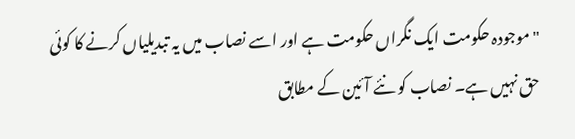"موجودہ حکومت ایک نگراں حکومت ہے اور اسے نصاب میں یہ تبدیلیاں کرنے کا کوئی حق نہیں ہے۔ نصاب کو نئے آئین کے مطابق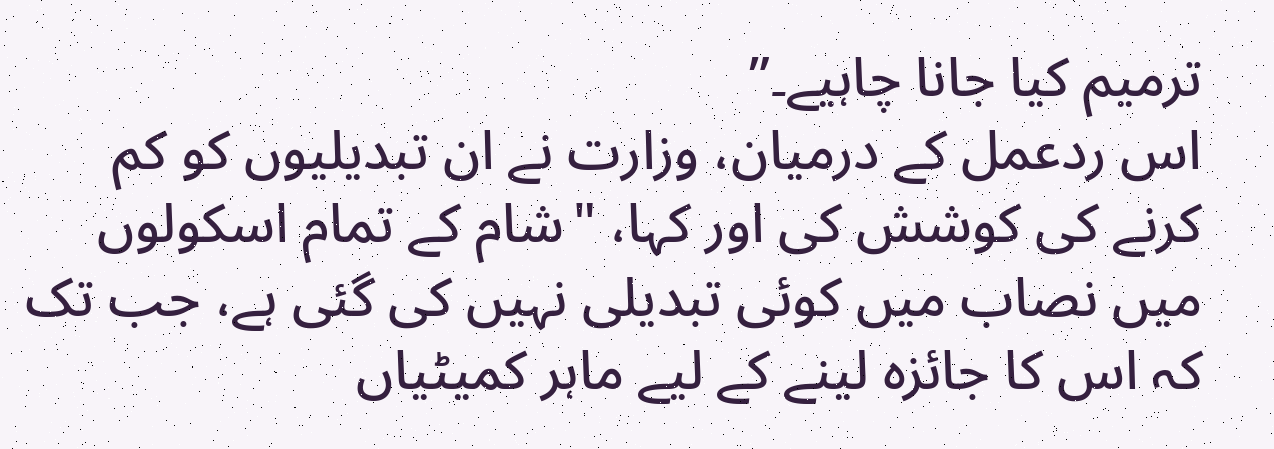ترمیم کیا جانا چاہیے۔”
اس ردعمل کے درمیان، وزارت نے ان تبدیلیوں کو کم کرنے کی کوشش کی اور کہا، "شام کے تمام اسکولوں میں نصاب میں کوئی تبدیلی نہیں کی گئی ہے، جب تک کہ اس کا جائزہ لینے کے لیے ماہر کمیٹیاں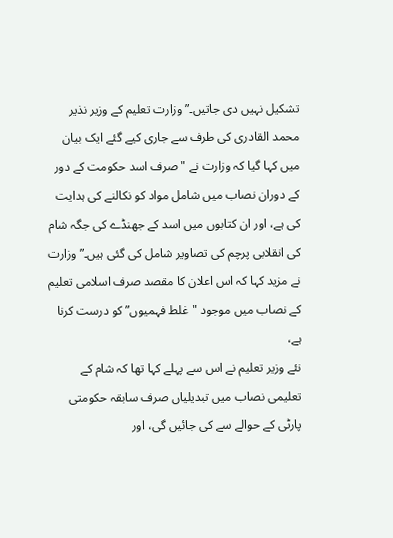تشکیل نہیں دی جاتیں۔”وزارت تعلیم کے وزیر نذیر محمد القادری کی طرف سے جاری کیے گئے ایک بیان میں کہا گیا کہ وزارت نے "صرف اسد حکومت کے دور کے دوران نصاب میں شامل مواد کو نکالنے کی ہدایت کی ہے، اور ان کتابوں میں اسد کے جھنڈے کی جگہ شام کی انقلابی پرچم کی تصاویر شامل کی گئی ہیں۔”وزارت نے مزید کہا کہ اس اعلان کا مقصد صرف اسلامی تعلیم کے نصاب میں موجود "غلط فہمیوں” کو درست کرنا ہے،
نئے وزیر تعلیم نے اس سے پہلے کہا تھا کہ شام کے تعلیمی نصاب میں تبدیلیاں صرف سابقہ حکومتی پارٹی کے حوالے سے کی جائیں گی، اور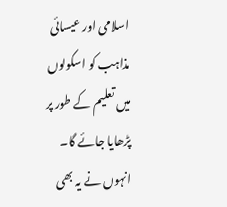اسلامی اور عیسائی مذاہب کو اسکولوں میں تعلیم کے طور پر پڑھایا جائے گا۔ انہوں نے یہ بھی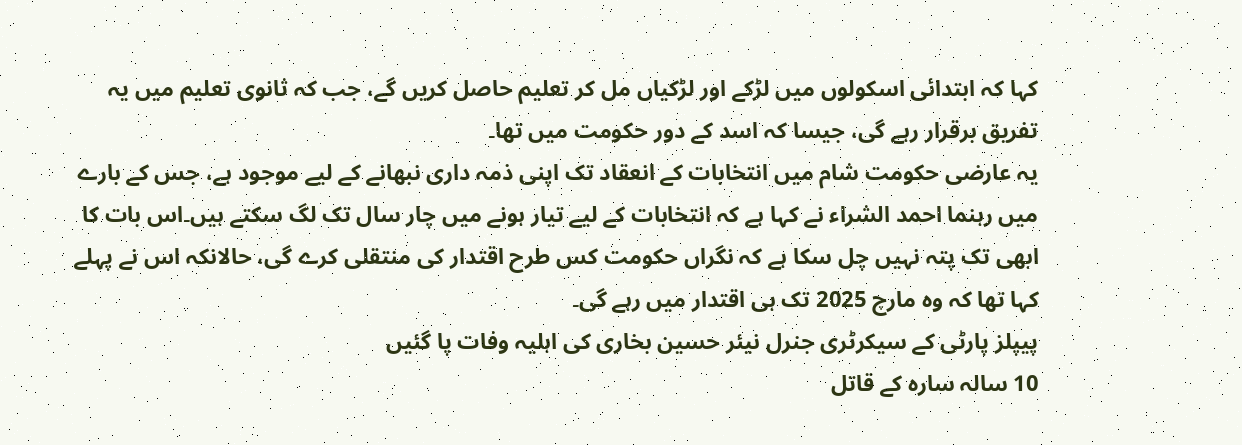کہا کہ ابتدائی اسکولوں میں لڑکے اور لڑکیاں مل کر تعلیم حاصل کریں گے، جب کہ ثانوی تعلیم میں یہ تفریق برقرار رہے گی، جیسا کہ اسد کے دور حکومت میں تھا۔
یہ عارضی حکومت شام میں انتخابات کے انعقاد تک اپنی ذمہ داری نبھانے کے لیے موجود ہے، جس کے بارے میں رہنما احمد الشراء نے کہا ہے کہ انتخابات کے لیے تیار ہونے میں چار سال تک لگ سکتے ہیں۔اس بات کا ابھی تک پتہ نہیں چل سکا ہے کہ نگراں حکومت کس طرح اقتدار کی منتقلی کرے گی، حالانکہ اس نے پہلے کہا تھا کہ وہ مارچ 2025 تک ہی اقتدار میں رہے گی۔
پیپلز پارٹی کے سیکرٹری جنرل نیئر حسین بخاری کی اہلیہ وفات پا گئیں
10 سالہ سارہ کے قاتل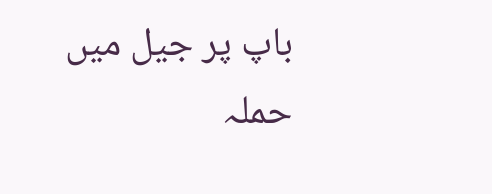باپ پر جیل میں حملہ